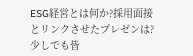ESG経営とは何か?採用面接とリンクさせたプレゼンは?少しでも皆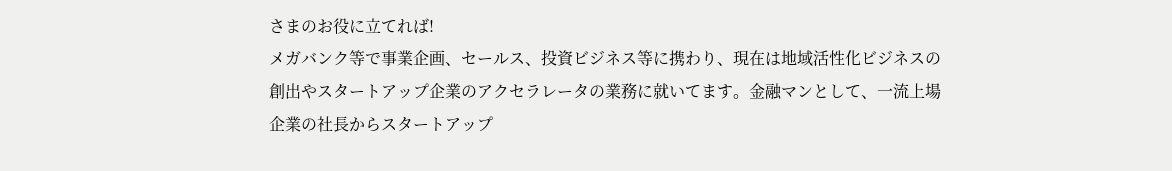さまのお役に立てれば!
メガバンク等で事業企画、セールス、投資ビジネス等に携わり、現在は地域活性化ビジネスの創出やスタートアップ企業のアクセラレータの業務に就いてます。金融マンとして、一流上場企業の社長からスタートアップ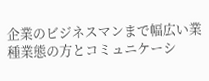企業のビジネスマンまで幅広い業種業態の方とコミュニケーシ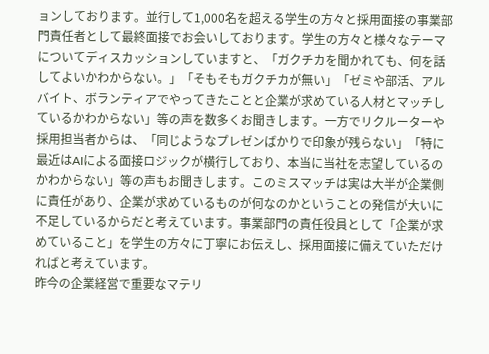ョンしております。並行して1,000名を超える学生の方々と採用面接の事業部門責任者として最終面接でお会いしております。学生の方々と様々なテーマについてディスカッションしていますと、「ガクチカを聞かれても、何を話してよいかわからない。」「そもそもガクチカが無い」「ゼミや部活、アルバイト、ボランティアでやってきたことと企業が求めている人材とマッチしているかわからない」等の声を数多くお聞きします。一方でリクルーターや採用担当者からは、「同じようなプレゼンばかりで印象が残らない」「特に最近はAIによる面接ロジックが横行しており、本当に当社を志望しているのかわからない」等の声もお聞きします。このミスマッチは実は大半が企業側に責任があり、企業が求めているものが何なのかということの発信が大いに不足しているからだと考えています。事業部門の責任役員として「企業が求めていること」を学生の方々に丁寧にお伝えし、採用面接に備えていただければと考えています。
昨今の企業経営で重要なマテリ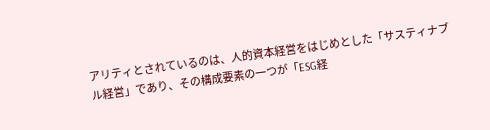アリティとされているのは、人的資本経営をはじめとした「サスティナブル経営」であり、その構成要素の一つが「ESG経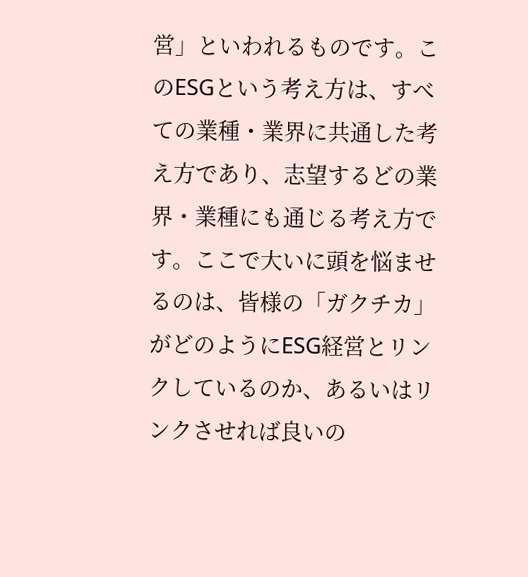営」といわれるものです。このESGという考え方は、すべての業種・業界に共通した考え方であり、志望するどの業界・業種にも通じる考え方です。ここで大いに頭を悩ませるのは、皆様の「ガクチカ」がどのようにESG経営とリンクしているのか、あるいはリンクさせれば良いの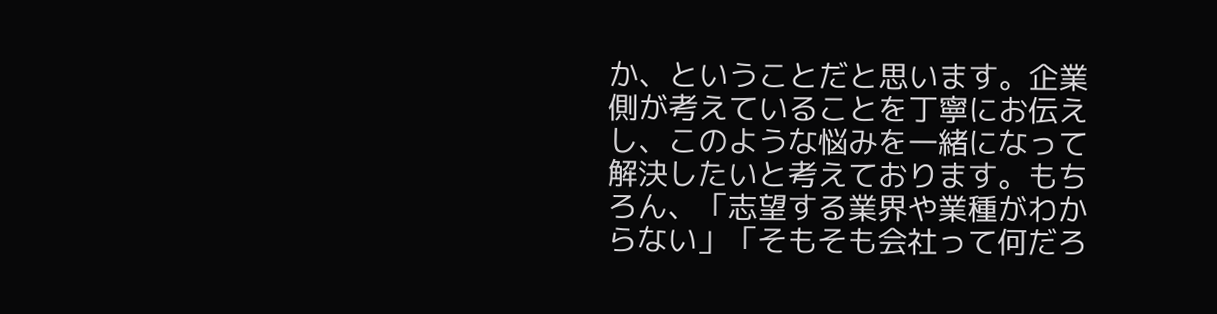か、ということだと思います。企業側が考えていることを丁寧にお伝えし、このような悩みを一緒になって解決したいと考えております。もちろん、「志望する業界や業種がわからない」「そもそも会社って何だろ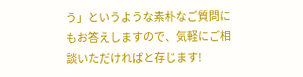う」というような素朴なご質問にもお答えしますので、気軽にご相談いただければと存じます!